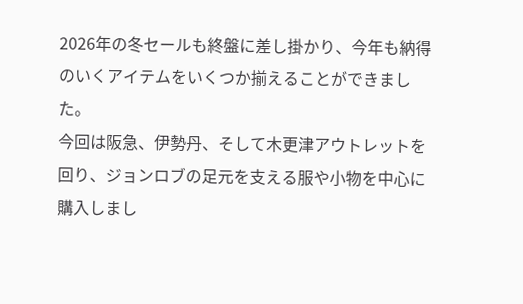2026年の冬セールも終盤に差し掛かり、今年も納得のいくアイテムをいくつか揃えることができました。
今回は阪急、伊勢丹、そして木更津アウトレットを回り、ジョンロブの足元を支える服や小物を中心に購入しまし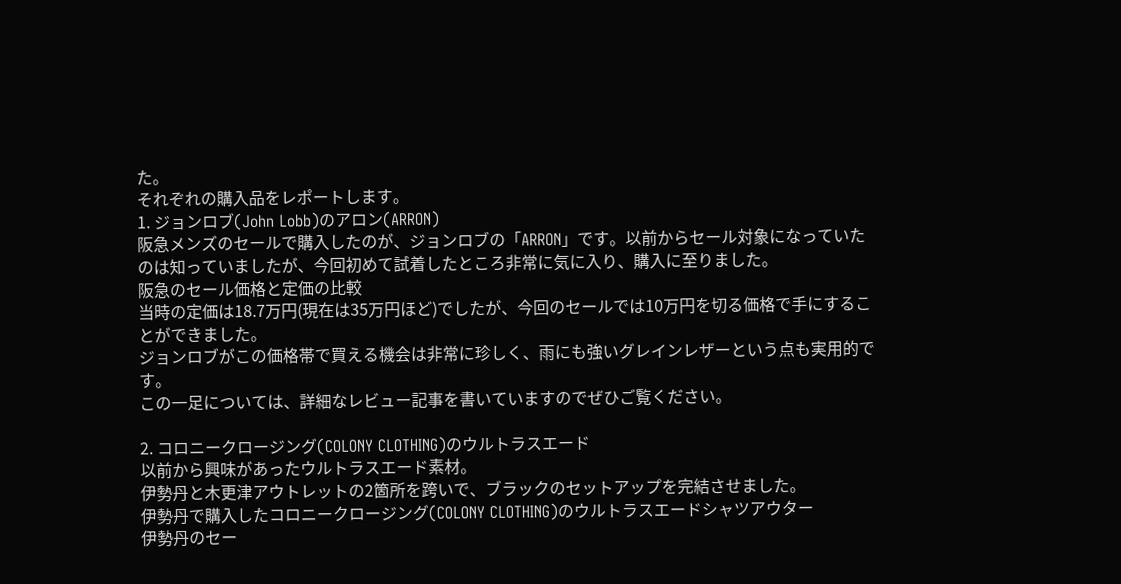た。
それぞれの購入品をレポートします。
1. ジョンロブ(John Lobb)のアロン(ARRON)
阪急メンズのセールで購入したのが、ジョンロブの「ARRON」です。以前からセール対象になっていたのは知っていましたが、今回初めて試着したところ非常に気に入り、購入に至りました。
阪急のセール価格と定価の比較
当時の定価は18.7万円(現在は35万円ほど)でしたが、今回のセールでは10万円を切る価格で手にすることができました。
ジョンロブがこの価格帯で買える機会は非常に珍しく、雨にも強いグレインレザーという点も実用的です。
この一足については、詳細なレビュー記事を書いていますのでぜひご覧ください。

2. コロニークロージング(COLONY CLOTHING)のウルトラスエード
以前から興味があったウルトラスエード素材。
伊勢丹と木更津アウトレットの2箇所を跨いで、ブラックのセットアップを完結させました。
伊勢丹で購入したコロニークロージング(COLONY CLOTHING)のウルトラスエードシャツアウター
伊勢丹のセー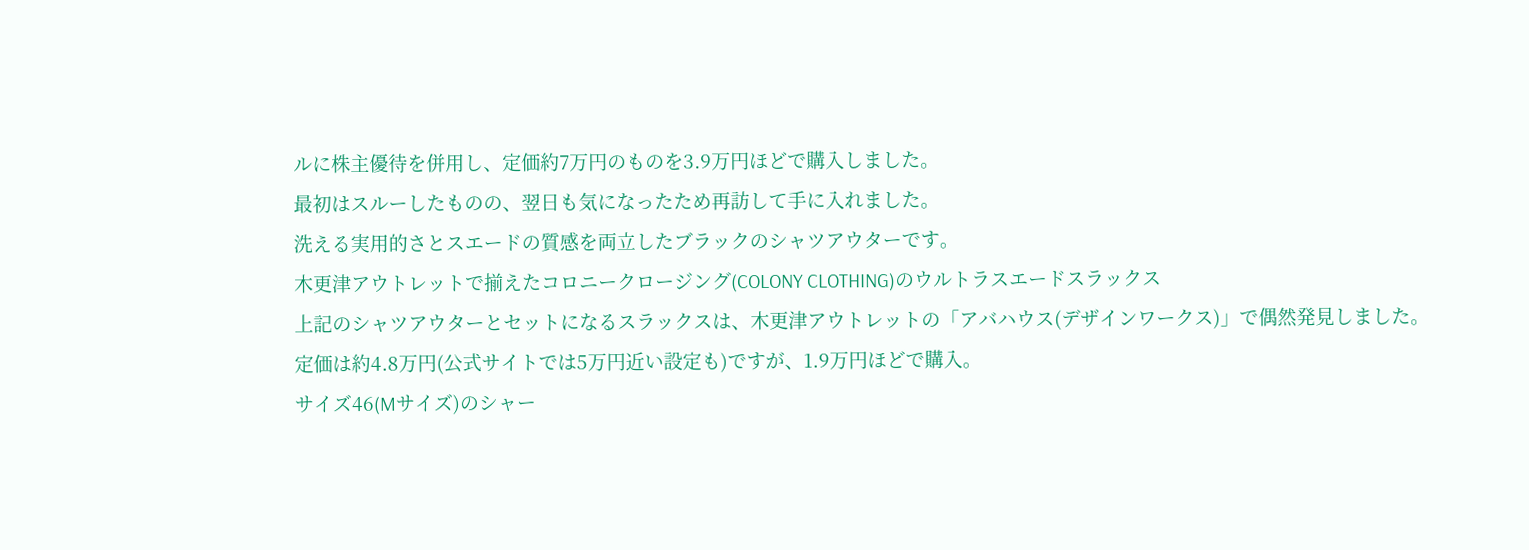ルに株主優待を併用し、定価約7万円のものを3.9万円ほどで購入しました。
最初はスルーしたものの、翌日も気になったため再訪して手に入れました。
洗える実用的さとスエードの質感を両立したブラックのシャツアウターです。
木更津アウトレットで揃えたコロニークロージング(COLONY CLOTHING)のウルトラスエードスラックス
上記のシャツアウターとセットになるスラックスは、木更津アウトレットの「アバハウス(デザインワークス)」で偶然発見しました。
定価は約4.8万円(公式サイトでは5万円近い設定も)ですが、1.9万円ほどで購入。
サイズ46(Mサイズ)のシャー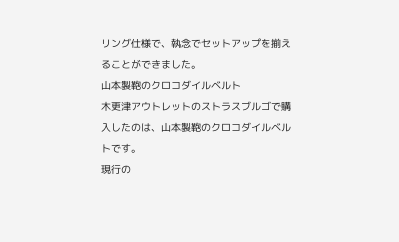リング仕様で、執念でセットアップを揃えることができました。
山本製鞄のクロコダイルベルト
木更津アウトレットのストラスブルゴで購入したのは、山本製鞄のクロコダイルベルトです。
現行の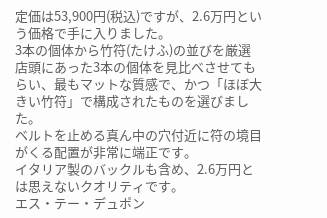定価は53,900円(税込)ですが、2.6万円という価格で手に入りました。
3本の個体から竹符(たけふ)の並びを厳選
店頭にあった3本の個体を見比べさせてもらい、最もマットな質感で、かつ「ほぼ大きい竹符」で構成されたものを選びました。
ベルトを止める真ん中の穴付近に符の境目がくる配置が非常に端正です。
イタリア製のバックルも含め、2.6万円とは思えないクオリティです。
エス・テー・デュポン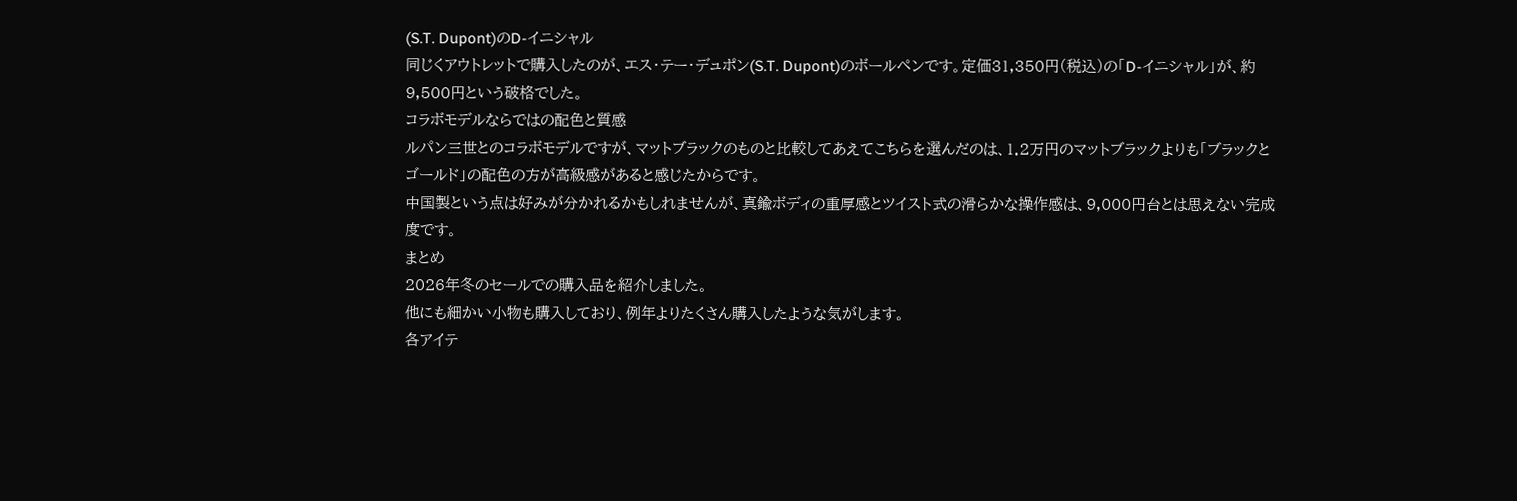(S.T. Dupont)のD-イニシャル
同じくアウトレットで購入したのが、エス・テー・デュポン(S.T. Dupont)のボールペンです。定価31,350円(税込)の「D-イニシャル」が、約9,500円という破格でした。
コラボモデルならではの配色と質感
ルパン三世とのコラボモデルですが、マットブラックのものと比較してあえてこちらを選んだのは、1.2万円のマットブラックよりも「ブラックとゴールド」の配色の方が高級感があると感じたからです。
中国製という点は好みが分かれるかもしれませんが、真鍮ボディの重厚感とツイスト式の滑らかな操作感は、9,000円台とは思えない完成度です。
まとめ
2026年冬のセールでの購入品を紹介しました。
他にも細かい小物も購入しており、例年よりたくさん購入したような気がします。
各アイテ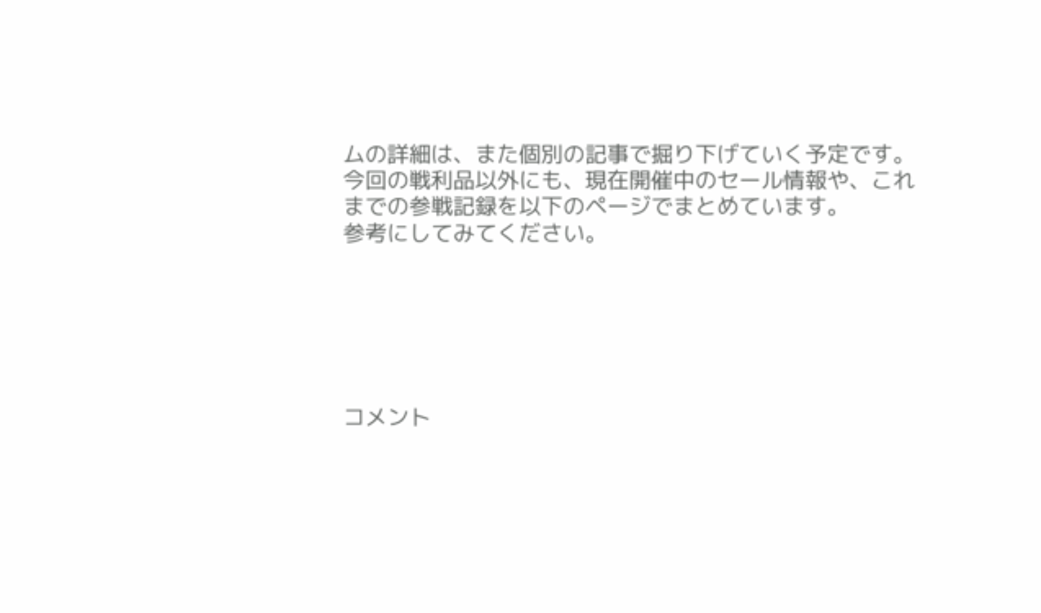ムの詳細は、また個別の記事で掘り下げていく予定です。
今回の戦利品以外にも、現在開催中のセール情報や、これまでの参戦記録を以下のページでまとめています。
参考にしてみてください。






コメント